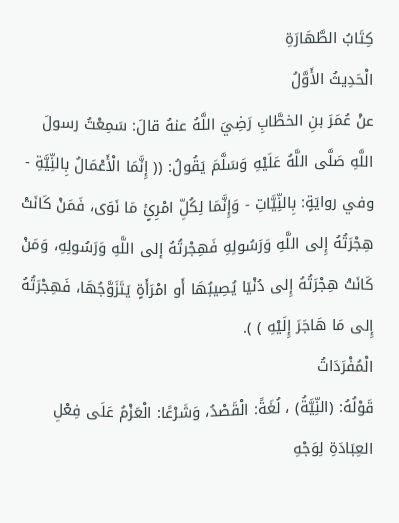كِتَابُ الطَّهَارَةِ
الْحَدِيثُ الأَوَّلُ
عنْ عُمَرَ بنِ الخطَّابِ رَضِيَ اللَّهُ عنهُ قالَ: سَمِعْتُ رسولَ اللَّهِ صَلَّى اللَّهُ عَلَيْهِ وَسَلَّمَ يَقُولُ: (( إِنَّمَا الْأَعْمَالُ بِالنِّيَّةِ - وفي روايَةٍ: بِالنِّيَّاتِ - وَإِنَّمَا لِكُلِّ امْرِئٍ مَا نَوَى، فَمَنْ كَانَتْ هِجْرَتُهُ إِلى اللَّهِ وَرَسُولِهِ فَهِجْرتُهُ إلى اللَّهِ وَرَسُولِهِ، وَمَنْ كَانَتْ هِجْرَتُهُ إِلى دُنْيَا يُصِيبُهَا أَو امْرَأَةٍ يَتَزَوَّجُهَا، فَهِجْرَتُهُ إِلى مَا هَاجَرَ إِلَيْهِ ) ).
الْمُفْرَدَاتُ
قَوْلُهُ: (النِّيَّةُ) ، لُغَةً: الْقَصْدُ، وَشَرْعًا: الْعَزْمُ عَلَى فِعْلِ العِبَادَةِ لِوَجْهِ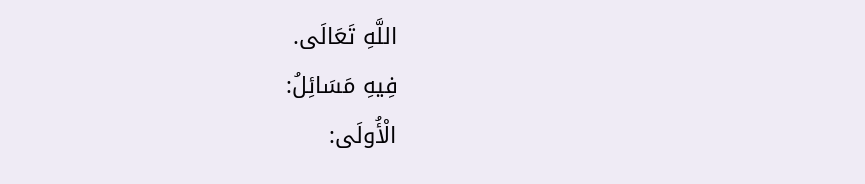اللَّهِ تَعَالَى.
فِيهِ مَسَائِلُ:
الْأُولَى: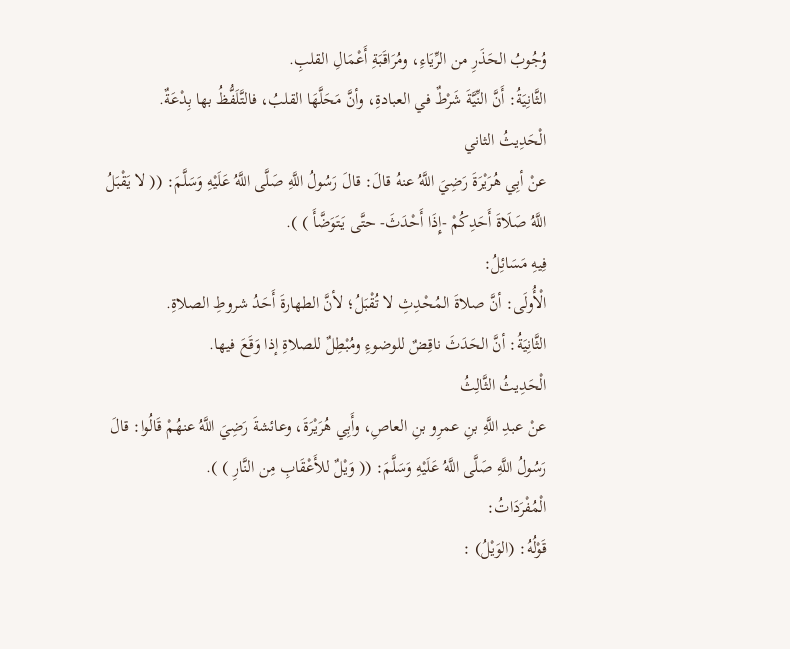وُجُوبُ الحَذَرِ من الرِّيَاءِ، ومُرَاقَبَةِ أَعْمَالِ القلبِ.
الثَّانِيَةُ: أَنَّ النِّيَّةَ شَرْطٌ في العبادةِ، وأنَّ مَحَلَّهَا القلبُ، فالتَّلَفُّظُ بها بِدْعَةٌ.
الْحَدِيثُ الثاني
عنْ أبِي هُرَيْرَةَ رَضِيَ اللَّهُ عنهُ قالَ: قالَ رَسُولُ اللَّهِ صَلَّى اللَّهُ عَلَيْهِ وَسَلَّمَ: (( لا يَقْبَلُ اللَّهُ صَلَاةَ أَحَدِكُمْ -إِذَا أَحْدَثَ- حتَّى يَتَوَضَّأَ ) ).
فِيهِ مَسَائِلُ:
الْأُولَى: أنَّ صلاةَ المُحْدِثِ لا تُقْبَلُ؛ لأنَّ الطهارةَ أَحَدُ شروطِ الصلاةِ.
الثَّانِيَةُ: أنَّ الحَدَثَ ناقِضٌ للوضوءِ ومُبْطِلٌ للصلاةِ إذا وَقَعَ فيها.
الْحَدِيثُ الثَّالِثُ
عنْ عبدِ اللَّهِ بنِ عمرِو بنِ العاصِ، وأَبِي هُرَيْرَةَ، وعائشةَ رَضِيَ اللَّهُ عنهُمْ قَالُوا: قالَ رَسُولُ اللَّهِ صَلَّى اللَّهُ عَلَيْهِ وَسَلَّمَ: (( وَيْلٌ للأَعْقَابِ مِن النَّارِ ) ).
الْمُفْرَدَاتُ:
قَوْلُهُ: (الوَيْلُ) :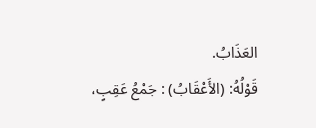العَذَابُ.
قَوْلُهُ: (الأَعْقَابُ) : جَمْعُ عَقِبٍ،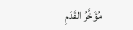مُؤَخَّرُ القَدَمِ